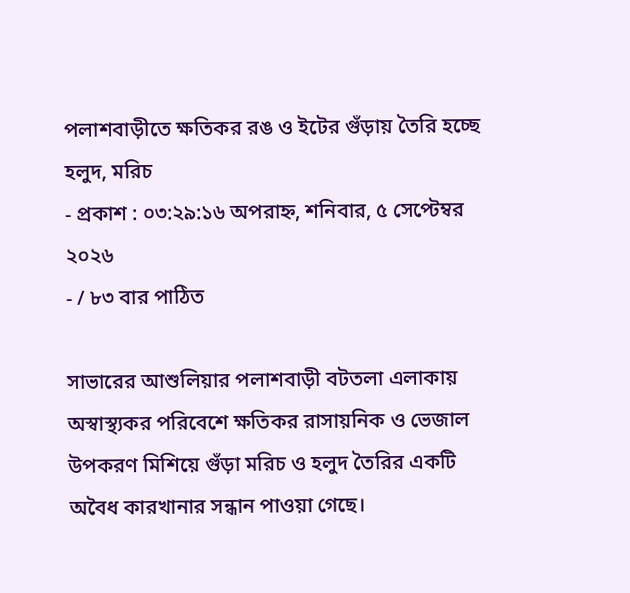পলাশবাড়ীতে ক্ষতিকর রঙ ও ইটের গুঁড়ায় তৈরি হচ্ছে হলুদ, মরিচ
- প্রকাশ : ০৩:২৯:১৬ অপরাহ্ন, শনিবার, ৫ সেপ্টেম্বর ২০২৬
- / ৮৩ বার পাঠিত

সাভারের আশুলিয়ার পলাশবাড়ী বটতলা এলাকায় অস্বাস্থ্যকর পরিবেশে ক্ষতিকর রাসায়নিক ও ভেজাল উপকরণ মিশিয়ে গুঁড়া মরিচ ও হলুদ তৈরির একটি অবৈধ কারখানার সন্ধান পাওয়া গেছে।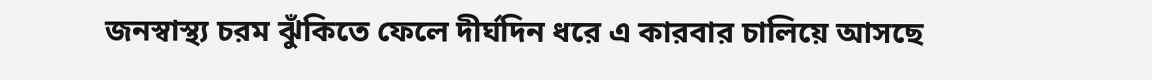জনস্বাস্থ্য চরম ঝুঁকিতে ফেলে দীর্ঘদিন ধরে এ কারবার চালিয়ে আসছে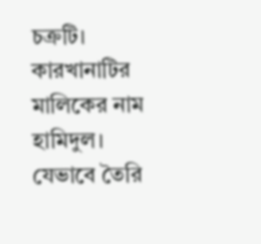চক্রটি। কারখানাটির মালিকের নাম হামিদুল।
যেভাবে তৈরি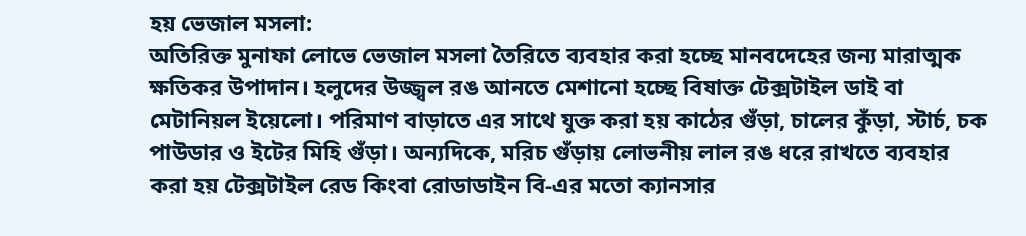হয় ভেজাল মসলা:
অতিরিক্ত মুনাফা লোভে ভেজাল মসলা তৈরিতে ব্যবহার করা হচ্ছে মানবদেহের জন্য মারাত্মক ক্ষতিকর উপাদান। হলুদের উজ্জ্বল রঙ আনতে মেশানো হচ্ছে বিষাক্ত টেক্সটাইল ডাই বা মেটানিয়ল ইয়েলো। পরিমাণ বাড়াতে এর সাথে যুক্ত করা হয় কাঠের গুঁড়া, চালের কুঁড়া, স্টার্চ, চক পাউডার ও ইটের মিহি গুঁড়া। অন্যদিকে, মরিচ গুঁড়ায় লোভনীয় লাল রঙ ধরে রাখতে ব্যবহার করা হয় টেক্সটাইল রেড কিংবা রোডাডাইন বি-এর মতো ক্যানসার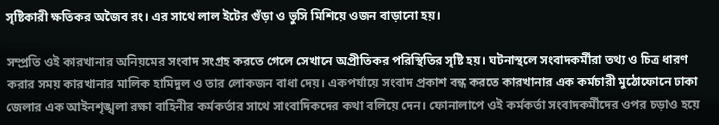সৃষ্টিকারী ক্ষতিকর অজৈব রং। এর সাথে লাল ইটের গুঁড়া ও ভুসি মিশিয়ে ওজন বাড়ানো হয়।

সম্প্রতি ওই কারখানার অনিয়মের সংবাদ সংগ্রহ করতে গেলে সেখানে অপ্রীতিকর পরিস্থিতির সৃষ্টি হয়। ঘটনাস্থলে সংবাদকর্মীরা তথ্য ও চিত্র ধারণ করার সময় কারখানার মালিক হামিদুল ও তার লোকজন বাধা দেয়। একপর্যায়ে সংবাদ প্রকাশ বন্ধ করতে কারখানার এক কর্মচারী মুঠোফোনে ঢাকা জেলার এক আইনশৃঙ্খলা রক্ষা বাহিনীর কর্মকর্তার সাথে সাংবাদিকদের কথা বলিয়ে দেন। ফোনালাপে ওই কর্মকর্তা সংবাদকর্মীদের ওপর চড়াও হয়ে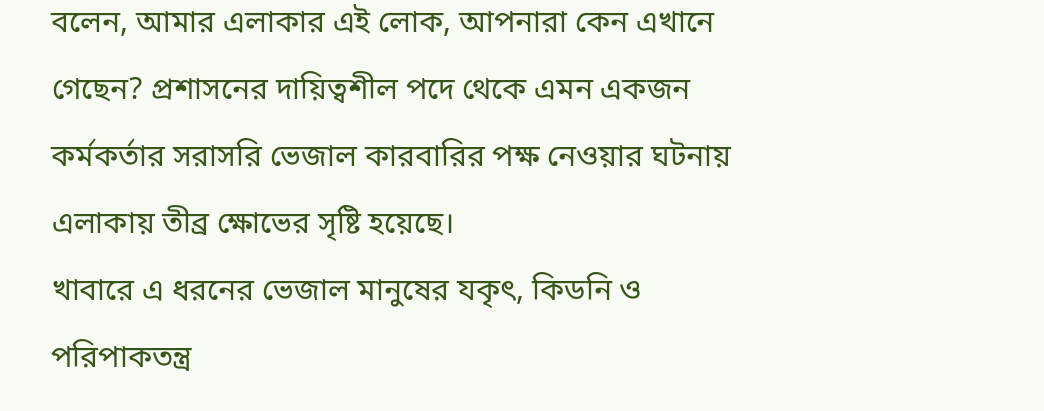বলেন, আমার এলাকার এই লোক, আপনারা কেন এখানে গেছেন? প্রশাসনের দায়িত্বশীল পদে থেকে এমন একজন কর্মকর্তার সরাসরি ভেজাল কারবারির পক্ষ নেওয়ার ঘটনায় এলাকায় তীব্র ক্ষোভের সৃষ্টি হয়েছে।
খাবারে এ ধরনের ভেজাল মানুষের যকৃৎ, কিডনি ও পরিপাকতন্ত্র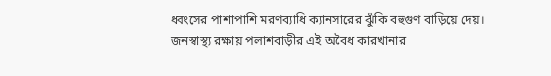ধ্বংসের পাশাপাশি মরণব্যাধি ক্যানসারের ঝুঁকি বহুগুণ বাড়িয়ে দেয়। জনস্বাস্থ্য রক্ষায় পলাশবাড়ীর এই অবৈধ কারখানার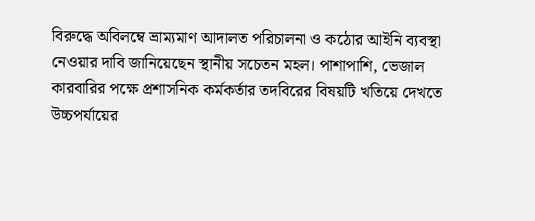বিরুদ্ধে অবিলম্বে ভ্রাম্যমাণ আদালত পরিচালনা ও কঠোর আইনি ব্যবস্থা নেওয়ার দাবি জানিয়েছেন স্থানীয় সচেতন মহল। পাশাপাশি, ভেজাল কারবারির পক্ষে প্রশাসনিক কর্মকর্তার তদবিরের বিষয়টি খতিয়ে দেখতে উচ্চপর্যায়ের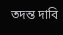তদন্ত দাবি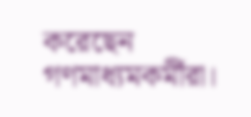করেছেন গণমাধ্যমকর্মীরা।